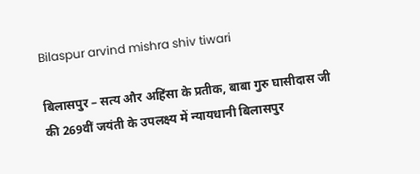Bilaspur arvind mishra shiv tiwari

बिलासपुर – सत्य और अहिंसा के प्रतीक, बाबा गुरु घासीदास जी की 269वीं जयंती के उपलक्ष्य में न्यायधानी बिलासपुर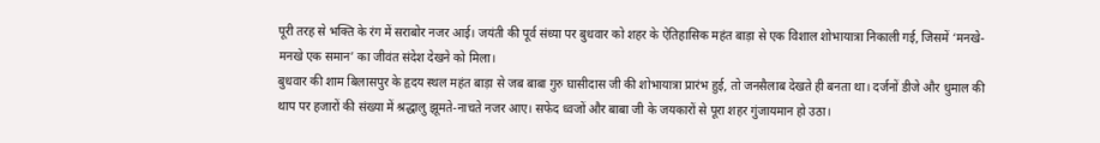पूरी तरह से भक्ति के रंग में सराबोर नजर आई। जयंती की पूर्व संध्या पर बुधवार को शहर के ऐतिहासिक महंत बाड़ा से एक विशाल शोभायात्रा निकाली गई, जिसमें ‘मनखे-मनखे एक समान’ का जीवंत संदेश देखने को मिला।
बुधवार की शाम बिलासपुर के हृदय स्थल महंत बाड़ा से जब बाबा गुरु घासीदास जी की शोभायात्रा प्रारंभ हुई, तो जनसैलाब देखते ही बनता था। दर्जनों डीजे और धुमाल की थाप पर हजारों की संख्या में श्रद्धालु झूमते-नाचते नजर आए। सफेद ध्वजों और बाबा जी के जयकारों से पूरा शहर गुंजायमान हो उठा।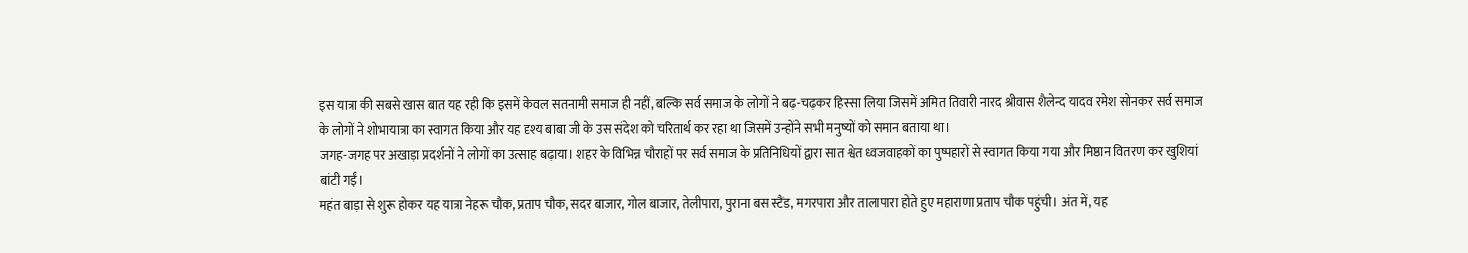इस यात्रा की सबसे खास बात यह रही कि इसमें केवल सतनामी समाज ही नहीं, बल्कि सर्व समाज के लोगों ने बढ़-चढ़कर हिस्सा लिया जिसमें अमित तिवारी नारद श्रीवास शैलेन्द यादव रमेश सोनकर सर्व समाज के लोगों ने शोभायात्रा का स्वागत किया और यह दृश्य बाबा जी के उस संदेश को चरितार्थ कर रहा था जिसमें उन्होंने सभी मनुष्यों को समान बताया था।
जगह-जगह पर अखाड़ा प्रदर्शनों ने लोगों का उत्साह बढ़ाया। शहर के विभिन्न चौराहों पर सर्व समाज के प्रतिनिधियों द्वारा सात श्वेत ध्वजवाहकों का पुष्पहारों से स्वागत किया गया और मिष्ठान वितरण कर खुशियां बांटी गईं।
महंत बाड़ा से शुरू होकर यह यात्रा नेहरू चौक, प्रताप चौक, सदर बाजार, गोल बाजार, तेलीपारा, पुराना बस स्टैंड, मगरपारा और तालापारा होते हुए महाराणा प्रताप चौक पहुंची। अंत में, यह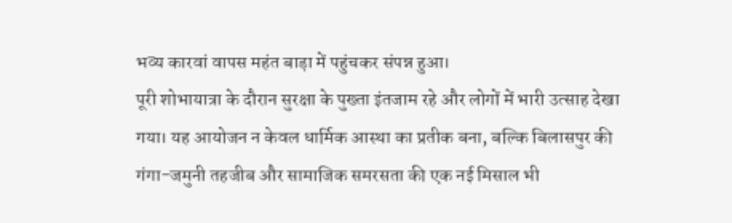भव्य कारवां वापस महंत बाड़ा में पहुंचकर संपन्न हुआ।
पूरी शोभायात्रा के दौरान सुरक्षा के पुख्ता इंतजाम रहे और लोगों में भारी उत्साह देखा गया। यह आयोजन न केवल धार्मिक आस्था का प्रतीक बना, बल्कि बिलासपुर की गंगा-जमुनी तहजीब और सामाजिक समरसता की एक नई मिसाल भी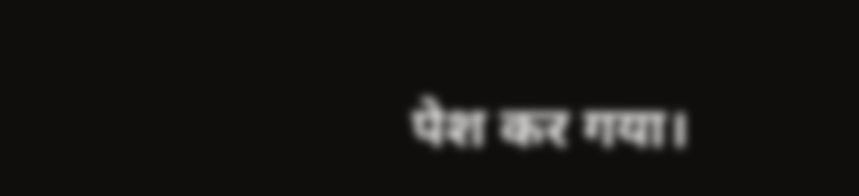पेश कर गया।